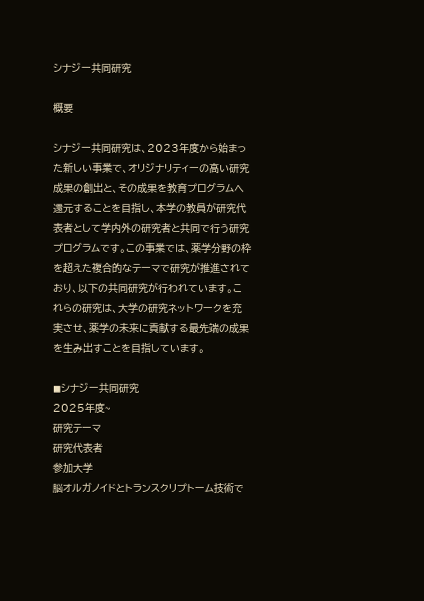シナジー共同研究

概要

シナジー共同研究は、2023年度から始まった新しい事業で、オリジナリティーの高い研究成果の創出と、その成果を教育プログラムへ還元することを目指し、本学の教員が研究代表者として学内外の研究者と共同で行う研究プログラムです。この事業では、薬学分野の枠を超えた複合的なテーマで研究が推進されており、以下の共同研究が行われています。これらの研究は、大学の研究ネットワークを充実させ、薬学の未来に貢献する最先端の成果を生み出すことを目指しています。

◼シナジー共同研究
2025年度~
研究テーマ
研究代表者
参加大学
脳オルガノイドとトランスクリプトーム技術で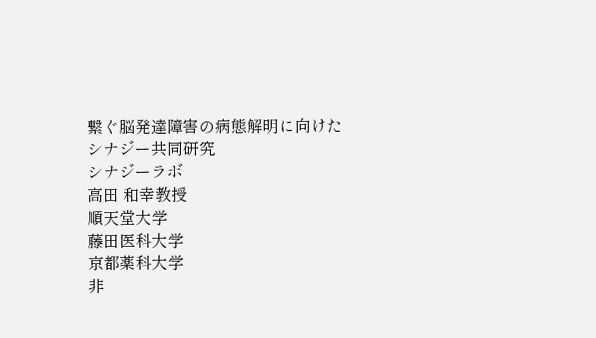繋ぐ脳発達障害の病態解明に向けたシナジー共同研究
シナジーラボ
高田 和幸教授
順天堂大学
藤田医科大学
京都薬科大学
非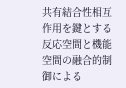共有結合性相互作用を鍵とする反応空間と機能空間の融合的制御による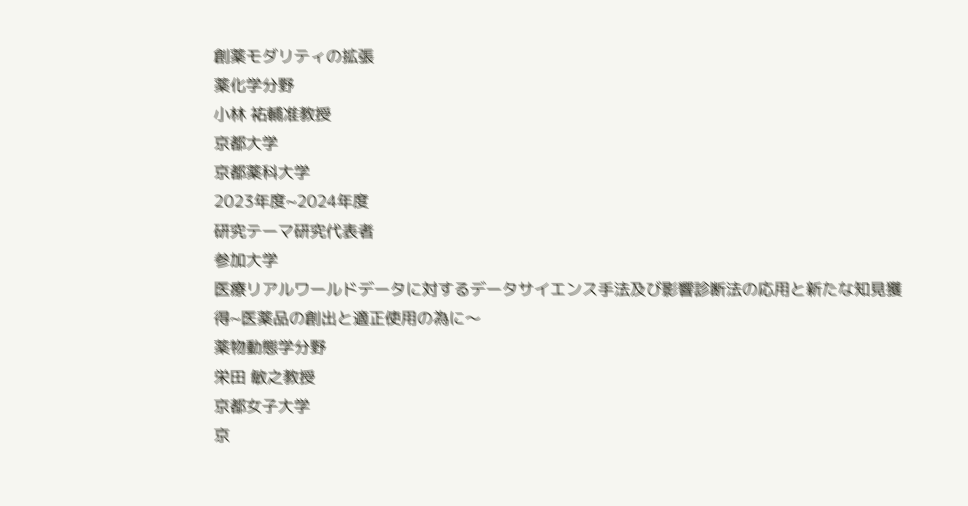創薬モダリティの拡張
薬化学分野
小林 祐輔准教授
京都大学
京都薬科大学
2023年度~2024年度
研究テーマ研究代表者
参加大学
医療リアルワールドデータに対するデータサイエンス手法及び影響診断法の応用と新たな知見獲得~医薬品の創出と適正使用の為に〜
薬物動態学分野
栄田 敏之教授
京都女子大学
京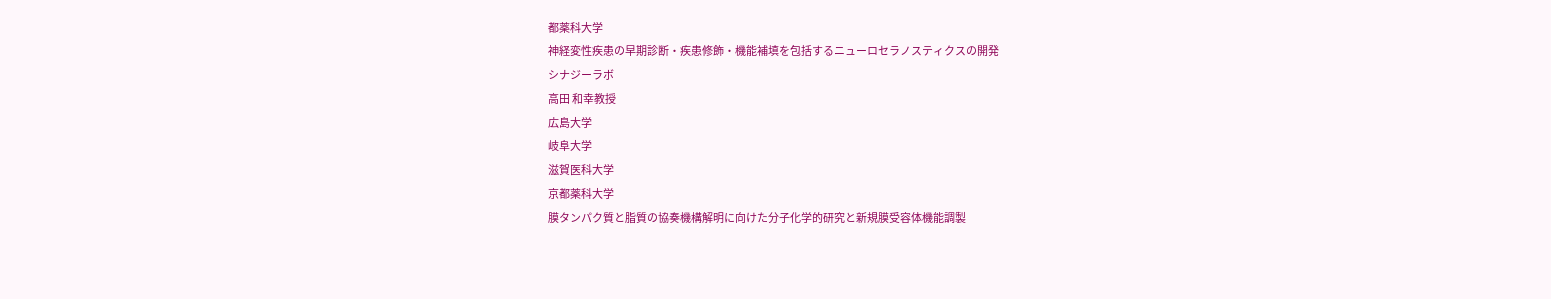都薬科大学
神経変性疾患の早期診断・疾患修飾・機能補填を包括するニューロセラノスティクスの開発
シナジーラボ
高田 和幸教授
広島大学
岐阜大学
滋賀医科大学
京都薬科大学
膜タンパク質と脂質の協奏機構解明に向けた分子化学的研究と新規膜受容体機能調製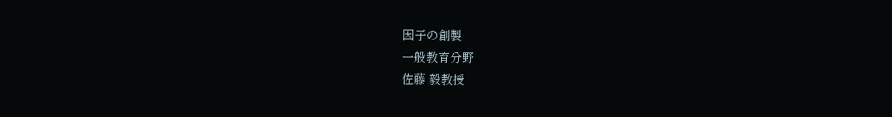因子の創製
一般教育分野
佐藤 毅教授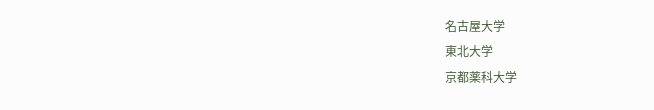名古屋大学
東北大学
京都薬科大学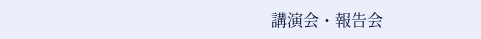講演会・報告会